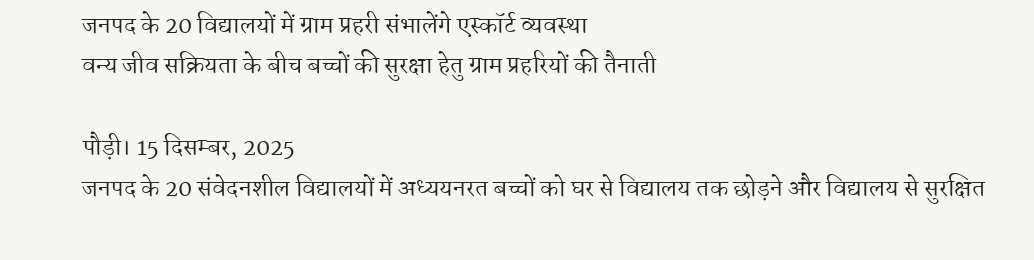जनपद के 20 विद्यालयों में ग्राम प्रहरी संभालेंगे एस्कॉर्ट व्यवस्था
वन्य जीव सक्रियता के बीच बच्चों की सुरक्षा हेतु ग्राम प्रहरियों की तैनाती

पौड़ी। 15 दिसम्बर, 2025
जनपद के 20 संवेदनशील विद्यालयों में अध्ययनरत बच्चों को घर से विद्यालय तक छोड़ने और विद्यालय से सुरक्षित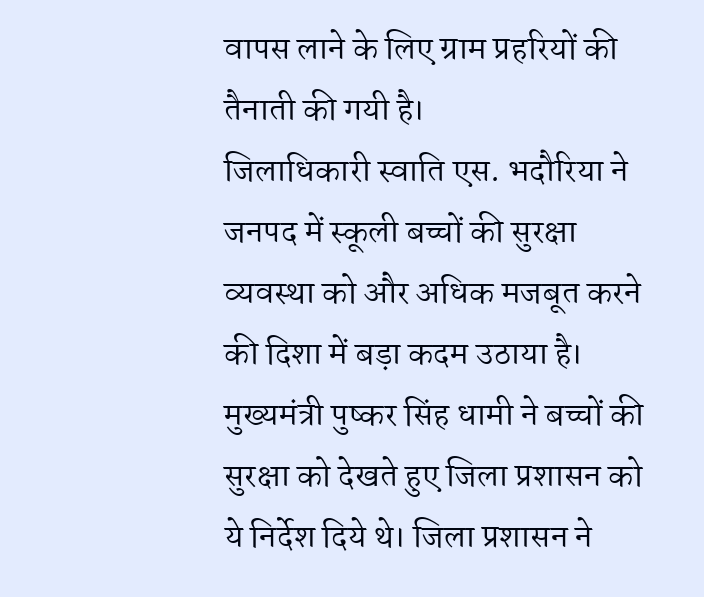वापस लाने के लिए ग्राम प्रहरियों की तैनाती की गयी है।
जिलाधिकारी स्वाति एस. भदौरिया ने जनपद में स्कूली बच्चों की सुरक्षा व्यवस्था को और अधिक मजबूत करने की दिशा में बड़ा कदम उठाया है। मुख्यमंत्री पुष्कर सिंह धामी ने बच्चों की सुरक्षा को देखते हुए जिला प्रशासन को ये निर्देश दिये थे। जिला प्रशासन ने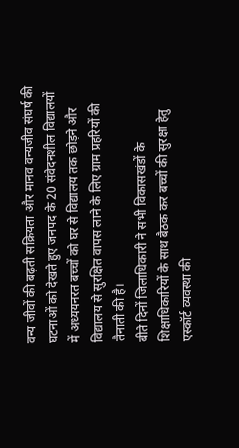वन्य जीवों की बढ़ती सक्रियता और मानव वन्यजीव संघर्ष की घटनाओं को देखते हुए जनपद के 20 संवेदनशील विद्यालयों में अध्ययनरत बच्चों को घर से विद्यालय तक छोड़ने और विद्यालय से सुरक्षित वापस लाने के लिए ग्राम प्रहरियों की तैनाती की है।
बीते दिनों जिलाधिकारी ने सभी विकासखंडों के शिक्षाधिकारियों के साथ बैठक कर बच्चों की सुरक्षा हेतु एस्कॉर्ट व्यवस्था की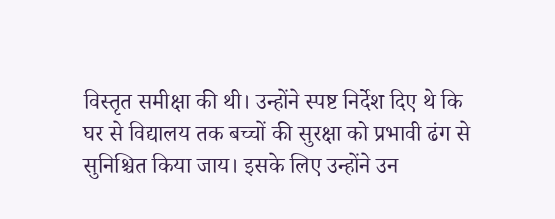विस्तृत समीक्षा की थी। उन्होंने स्पष्ट निर्देश दिए थे कि घर से विद्यालय तक बच्चों की सुरक्षा को प्रभावी ढंग से सुनिश्चित किया जाय। इसके लिए उन्होंने उन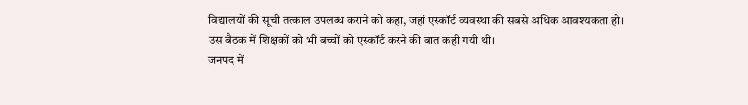विद्यालयों की सूची तत्काल उपलब्ध कराने को कहा, जहां एस्कॉर्ट व्यवस्था की सबसे अधिक आवश्यकता हो। उस बैठक में शिक्षकों को भी बच्चों को एस्कॉर्ट करने की बात कही गयी थी।
जनपद में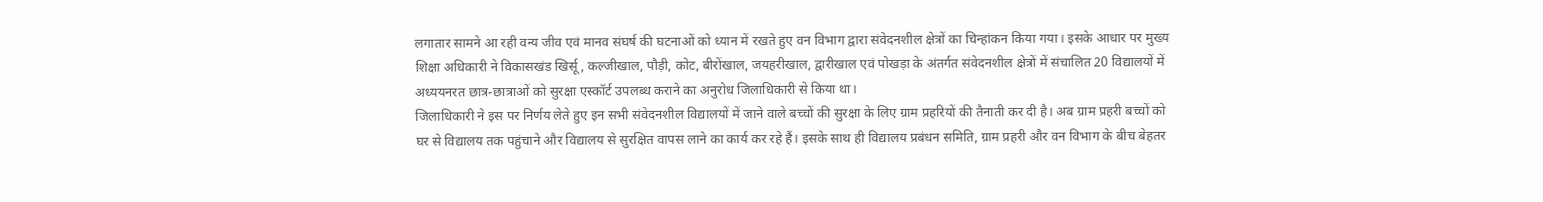लगातार सामने आ रही वन्य जीव एवं मानव संघर्ष की घटनाओं को ध्यान में रखते हुए वन विभाग द्वारा संवेदनशील क्षेत्रों का चिन्हांकन किया गया। इसके आधार पर मुख्य शिक्षा अधिकारी ने विकासखंड खिर्सू, कल्जीखाल, पौड़ी, कोट, बीरोंखाल, जयहरीखाल, द्वारीखाल एवं पोखड़ा के अंतर्गत संवेदनशील क्षेत्रों में संचालित 20 विद्यालयों में अध्ययनरत छात्र-छात्राओं को सुरक्षा एस्कॉर्ट उपलब्ध कराने का अनुरोध जिलाधिकारी से किया था।
जिलाधिकारी ने इस पर निर्णय लेते हुए इन सभी संवेदनशील विद्यालयों में जाने वाले बच्चों की सुरक्षा के लिए ग्राम प्रहरियों की तैनाती कर दी है। अब ग्राम प्रहरी बच्चों को घर से विद्यालय तक पहुंचाने और विद्यालय से सुरक्षित वापस लाने का कार्य कर रहे हैं। इसके साथ ही विद्यालय प्रबंधन समिति, ग्राम प्रहरी और वन विभाग के बीच बेहतर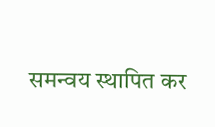समन्वय स्थापित कर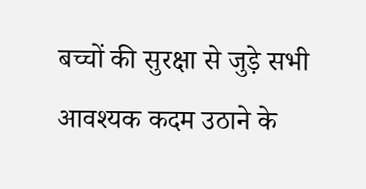बच्चों की सुरक्षा से जुड़े सभी आवश्यक कदम उठाने के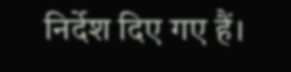निर्देश दिए गए हैं।